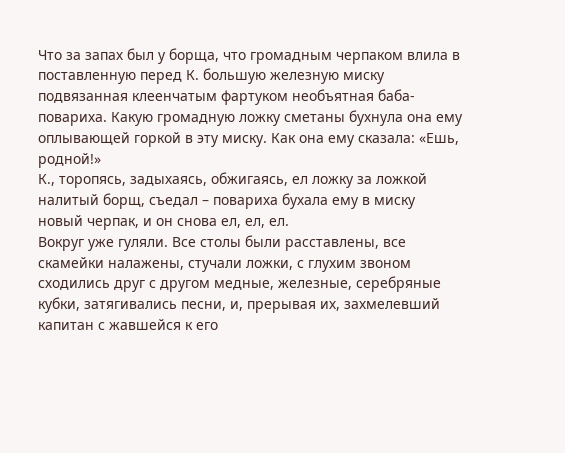Что за запах был у борща, что громадным черпаком влила в поставленную перед К. большую железную миску подвязанная клеенчатым фартуком необъятная баба-повариха. Какую громадную ложку сметаны бухнула она ему оплывающей горкой в эту миску. Как она ему сказала: «Ешь, родной!»
К., торопясь, задыхаясь, обжигаясь, ел ложку за ложкой налитый борщ, съедал – повариха бухала ему в миску новый черпак, и он снова ел, ел, ел.
Вокруг уже гуляли. Все столы были расставлены, все скамейки налажены, стучали ложки, с глухим звоном сходились друг с другом медные, железные, серебряные кубки, затягивались песни, и, прерывая их, захмелевший капитан с жавшейся к его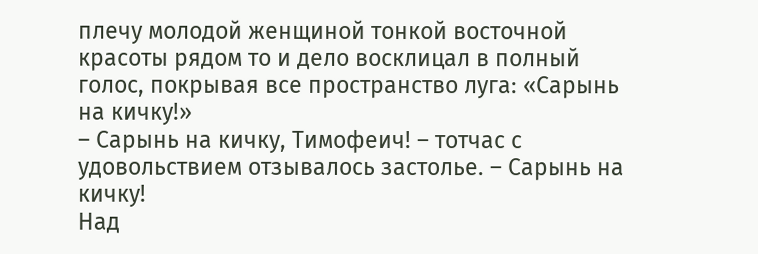плечу молодой женщиной тонкой восточной красоты рядом то и дело восклицал в полный голос, покрывая все пространство луга: «Сарынь на кичку!»
– Сарынь на кичку, Тимофеич! – тотчас с удовольствием отзывалось застолье. – Сарынь на кичку!
Над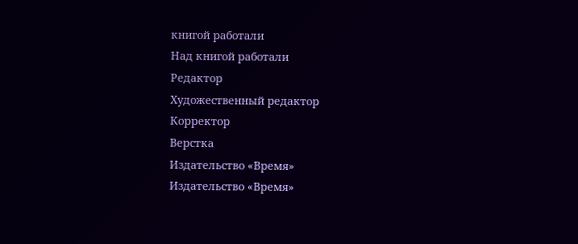книгой работали
Над книгой работали
Редактор
Художественный редактор
Корректор
Верстка
Издательство «Время»
Издательство «Время»